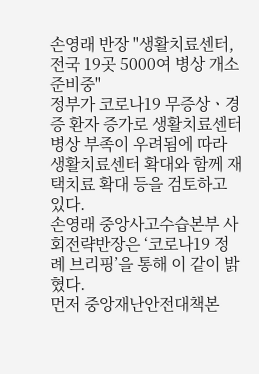손영래 반장 "생활치료센터, 전국 19곳 5000여 병상 개소 준비중"
정부가 코로나19 무증상ㆍ경증 환자 증가로 생활치료센터 병상 부족이 우려됨에 따라 생활치료센터 확대와 함께 재택치료 확대 등을 검토하고 있다.
손영래 중앙사고수습본부 사회전략반장은 ‘코로나19 정례 브리핑’을 통해 이 같이 밝혔다.
먼저 중앙재난안전대책본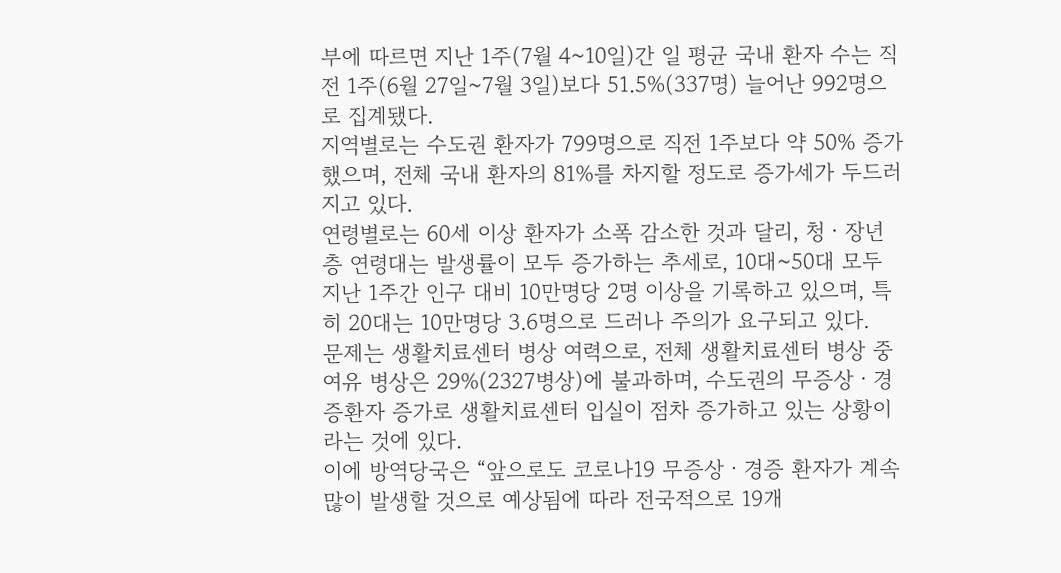부에 따르면 지난 1주(7월 4~10일)간 일 평균 국내 환자 수는 직전 1주(6월 27일~7월 3일)보다 51.5%(337명) 늘어난 992명으로 집계됐다.
지역별로는 수도권 환자가 799명으로 직전 1주보다 약 50% 증가했으며, 전체 국내 환자의 81%를 차지할 정도로 증가세가 두드러지고 있다.
연령별로는 60세 이상 환자가 소폭 감소한 것과 달리, 청ㆍ장년층 연령대는 발생률이 모두 증가하는 추세로, 10대~50대 모두 지난 1주간 인구 대비 10만명당 2명 이상을 기록하고 있으며, 특히 20대는 10만명당 3.6명으로 드러나 주의가 요구되고 있다.
문제는 생활치료센터 병상 여력으로, 전체 생활치료센터 병상 중 여유 병상은 29%(2327병상)에 불과하며, 수도권의 무증상ㆍ경증환자 증가로 생활치료센터 입실이 점차 증가하고 있는 상황이라는 것에 있다.
이에 방역당국은 “앞으로도 코로나19 무증상ㆍ경증 환자가 계속 많이 발생할 것으로 예상됨에 따라 전국적으로 19개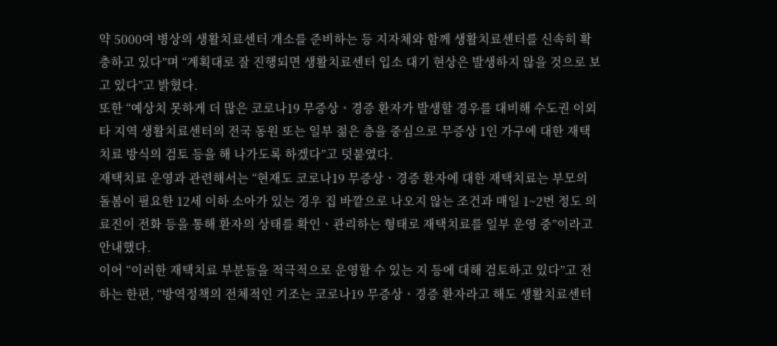약 5000여 병상의 생활치료센터 개소를 준비하는 등 지자체와 함께 생활치료센터를 신속히 확충하고 있다”며 “계획대로 잘 진행되면 생활치료센터 입소 대기 현상은 발생하지 않을 것으로 보고 있다”고 밝혔다.
또한 “예상치 못하게 더 많은 코로나19 무증상ㆍ경증 환자가 발생할 경우를 대비해 수도권 이외 타 지역 생활치료센터의 전국 동원 또는 일부 젊은 층을 중심으로 무증상 1인 가구에 대한 재택치료 방식의 검토 등을 해 나가도록 하겠다”고 덧붙였다.
재택치료 운영과 관련해서는 “현재도 코로나19 무증상ㆍ경증 환자에 대한 재택치료는 부모의 돌봄이 필요한 12세 이하 소아가 있는 경우 집 바깥으로 나오지 않는 조건과 매일 1~2번 정도 의료진이 전화 등을 통해 환자의 상태를 확인ㆍ관리하는 형태로 재택치료를 일부 운영 중”이라고 안내했다.
이어 “이러한 재택치료 부분들을 적극적으로 운영할 수 있는 지 등에 대해 검토하고 있다”고 전하는 한편, “방역정책의 전체적인 기조는 코로나19 무증상ㆍ경증 환자라고 해도 생활치료센터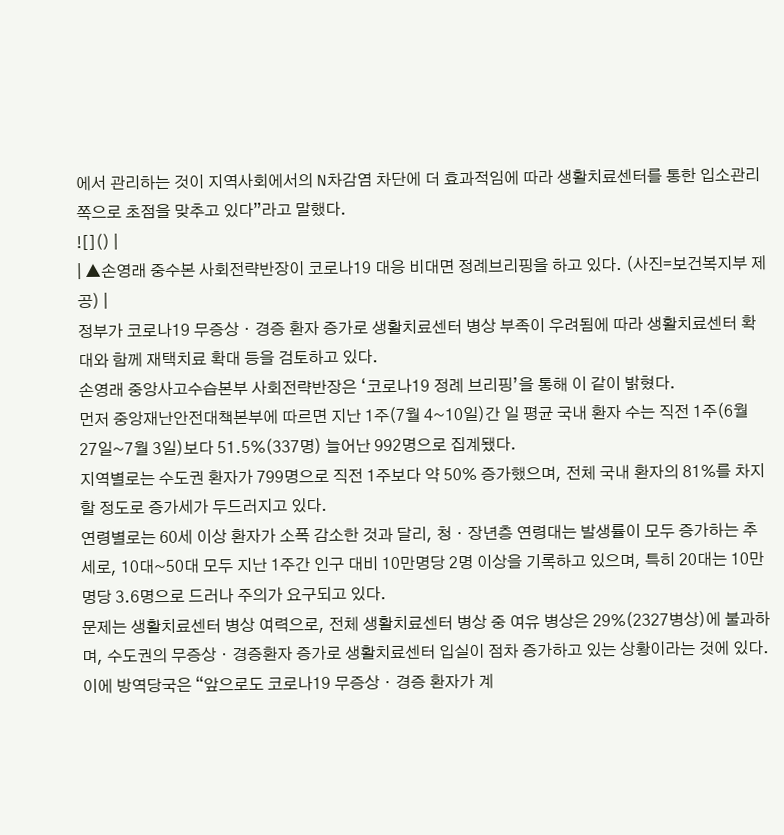에서 관리하는 것이 지역사회에서의 N차감염 차단에 더 효과적임에 따라 생활치료센터를 통한 입소관리 쪽으로 초점을 맞추고 있다”라고 말했다.
![]() |
| ▲손영래 중수본 사회전략반장이 코로나19 대응 비대면 정례브리핑을 하고 있다. (사진=보건복지부 제공) |
정부가 코로나19 무증상ㆍ경증 환자 증가로 생활치료센터 병상 부족이 우려됨에 따라 생활치료센터 확대와 함께 재택치료 확대 등을 검토하고 있다.
손영래 중앙사고수습본부 사회전략반장은 ‘코로나19 정례 브리핑’을 통해 이 같이 밝혔다.
먼저 중앙재난안전대책본부에 따르면 지난 1주(7월 4~10일)간 일 평균 국내 환자 수는 직전 1주(6월 27일~7월 3일)보다 51.5%(337명) 늘어난 992명으로 집계됐다.
지역별로는 수도권 환자가 799명으로 직전 1주보다 약 50% 증가했으며, 전체 국내 환자의 81%를 차지할 정도로 증가세가 두드러지고 있다.
연령별로는 60세 이상 환자가 소폭 감소한 것과 달리, 청ㆍ장년층 연령대는 발생률이 모두 증가하는 추세로, 10대~50대 모두 지난 1주간 인구 대비 10만명당 2명 이상을 기록하고 있으며, 특히 20대는 10만명당 3.6명으로 드러나 주의가 요구되고 있다.
문제는 생활치료센터 병상 여력으로, 전체 생활치료센터 병상 중 여유 병상은 29%(2327병상)에 불과하며, 수도권의 무증상ㆍ경증환자 증가로 생활치료센터 입실이 점차 증가하고 있는 상황이라는 것에 있다.
이에 방역당국은 “앞으로도 코로나19 무증상ㆍ경증 환자가 계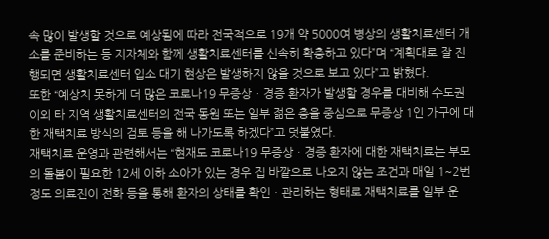속 많이 발생할 것으로 예상됨에 따라 전국적으로 19개 약 5000여 병상의 생활치료센터 개소를 준비하는 등 지자체와 함께 생활치료센터를 신속히 확충하고 있다”며 “계획대로 잘 진행되면 생활치료센터 입소 대기 현상은 발생하지 않을 것으로 보고 있다”고 밝혔다.
또한 “예상치 못하게 더 많은 코로나19 무증상ㆍ경증 환자가 발생할 경우를 대비해 수도권 이외 타 지역 생활치료센터의 전국 동원 또는 일부 젊은 층을 중심으로 무증상 1인 가구에 대한 재택치료 방식의 검토 등을 해 나가도록 하겠다”고 덧붙였다.
재택치료 운영과 관련해서는 “현재도 코로나19 무증상ㆍ경증 환자에 대한 재택치료는 부모의 돌봄이 필요한 12세 이하 소아가 있는 경우 집 바깥으로 나오지 않는 조건과 매일 1~2번 정도 의료진이 전화 등을 통해 환자의 상태를 확인ㆍ관리하는 형태로 재택치료를 일부 운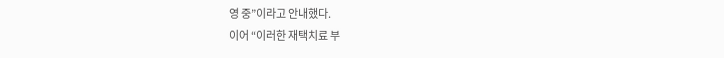영 중”이라고 안내했다.
이어 “이러한 재택치료 부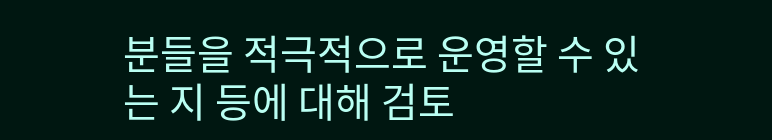분들을 적극적으로 운영할 수 있는 지 등에 대해 검토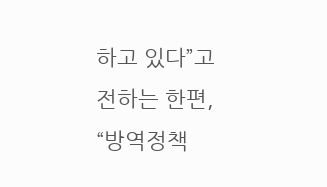하고 있다”고 전하는 한편, “방역정책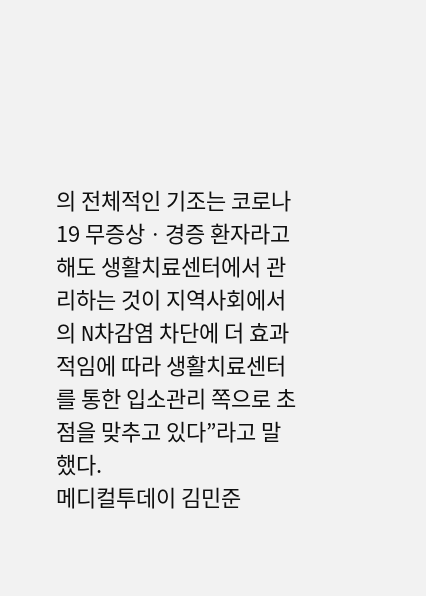의 전체적인 기조는 코로나19 무증상ㆍ경증 환자라고 해도 생활치료센터에서 관리하는 것이 지역사회에서의 N차감염 차단에 더 효과적임에 따라 생활치료센터를 통한 입소관리 쪽으로 초점을 맞추고 있다”라고 말했다.
메디컬투데이 김민준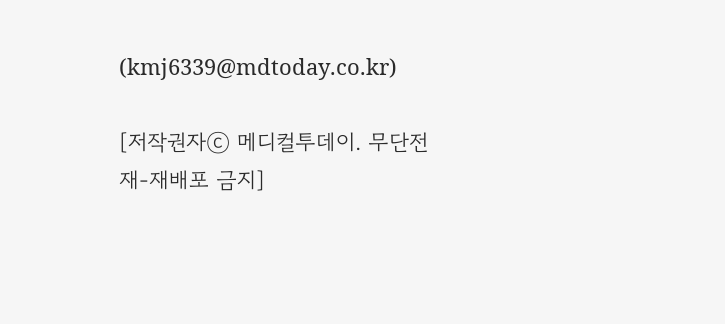(kmj6339@mdtoday.co.kr)

[저작권자ⓒ 메디컬투데이. 무단전재-재배포 금지]